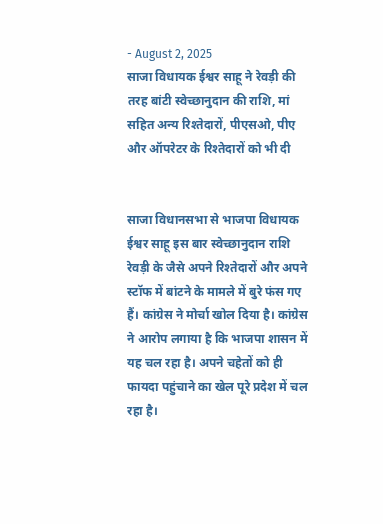- August 2, 2025
साजा विधायक ईश्वर साहू ने रेवड़ी की तरह बांटी स्वेच्छानुदान की राशि, मां सहित अन्य रिश्तेदारों, पीएसओ, पीए और ऑपरेटर के रिश्तेदारों को भी दी


साजा विधानसभा से भाजपा विधायक ईश्वर साहू इस बार स्वेच्छानुदान राशि रेवड़ी के जैसे अपने रिश्तेदारों और अपने स्टॉफ में बांटने के मामले में बुरे फंस गए हैं। कांग्रेस ने मोर्चा खोल दिया है। कांग्रेस ने आरोप लगाया है कि भाजपा शासन में यह चल रहा है। अपने चहेतों को ही फायदा पहुंचाने का खेल पूरे प्रदेश में चल रहा है।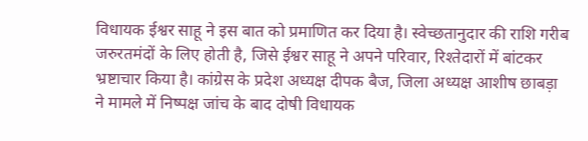विधायक ईश्वर साहू ने इस बात को प्रमाणित कर दिया है। स्वेच्छतानुदार की राशि गरीब जरुरतमंदों के लिए होती है, जिसे ईश्वर साहू ने अपने परिवार, रिश्तेदारों में बांटकर भ्रष्टाचार किया है। कांग्रेस के प्रदेश अध्यक्ष दीपक बैज, जिला अध्यक्ष आशीष छाबड़ा ने मामले में निष्पक्ष जांच के बाद दोषी विधायक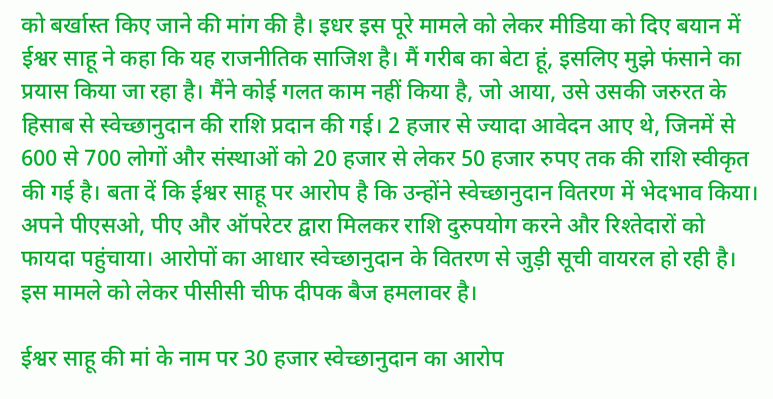को बर्खास्त किए जाने की मांग की है। इधर इस पूरे मामले को लेकर मीडिया को दिए बयान में ईश्वर साहू ने कहा कि यह राजनीतिक साजिश है। मैं गरीब का बेटा हूं, इसलिए मुझे फंसाने का प्रयास किया जा रहा है। मैंने कोई गलत काम नहीं किया है, जो आया, उसे उसकी जरुरत के हिसाब से स्वेच्छानुदान की राशि प्रदान की गई। 2 हजार से ज्यादा आवेदन आए थे, जिनमें से 600 से 700 लोगों और संस्थाओं को 20 हजार से लेकर 50 हजार रुपए तक की राशि स्वीकृत की गई है। बता दें कि ईश्वर साहू पर आरोप है कि उन्होंने स्वेच्छानुदान वितरण में भेदभाव किया। अपने पीएसओ, पीए और ऑपरेटर द्वारा मिलकर राशि दुरुपयोग करने और रिश्तेदारों को फायदा पहुंचाया। आरोपों का आधार स्वेच्छानुदान के वितरण से जुड़ी सूची वायरल हो रही है। इस मामले को लेकर पीसीसी चीफ दीपक बैज हमलावर है।

ईश्वर साहू की मां के नाम पर 30 हजार स्वेच्छानुदान का आरोप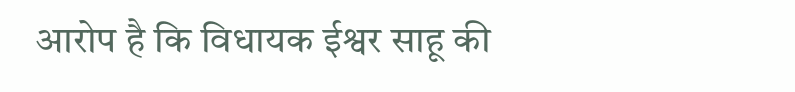आरोप है कि विधायक ईश्वर साहू की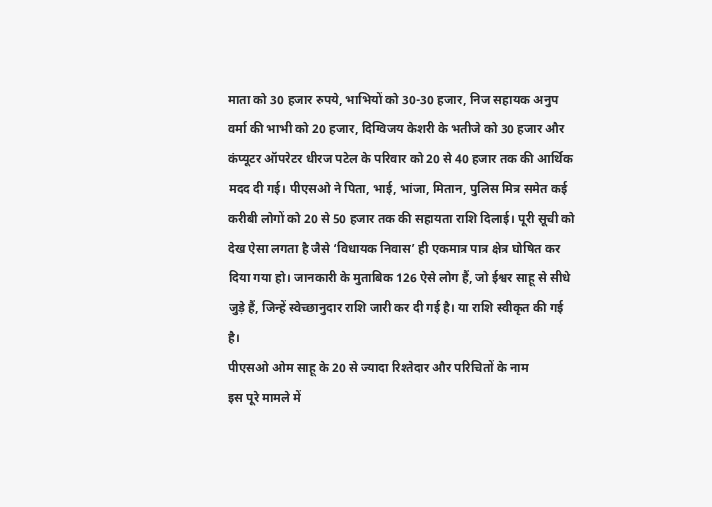माता को 30 हजार रुपये, भाभियों को 30-30 हजार, निज सहायक अनुप वर्मा की भाभी को 20 हजार, दिग्विजय केशरी के भतीजे को 30 हजार और कंप्यूटर ऑपरेटर धीरज पटेल के परिवार को 20 से 40 हजार तक की आर्थिक मदद दी गई। पीएसओ ने पिता, भाई, भांजा, मितान, पुलिस मित्र समेत कई करीबी लोगों को 20 से 50 हजार तक की सहायता राशि दिलाई। पूरी सूची को देख ऐसा लगता है जैसे ‘विधायक निवास’ ही एकमात्र पात्र क्षेत्र घोषित कर दिया गया हो। जानकारी के मुताबिक 126 ऐसे लोग हैं, जो ईश्वर साहू से सीधे जुड़े हैं, जिन्हें स्वेच्छानुदार राशि जारी कर दी गई है। या राशि स्वीकृत की गई है।
पीएसओ ओम साहू के 20 से ज्यादा रिश्तेदार और परिचितों के नाम
इस पूरे मामले में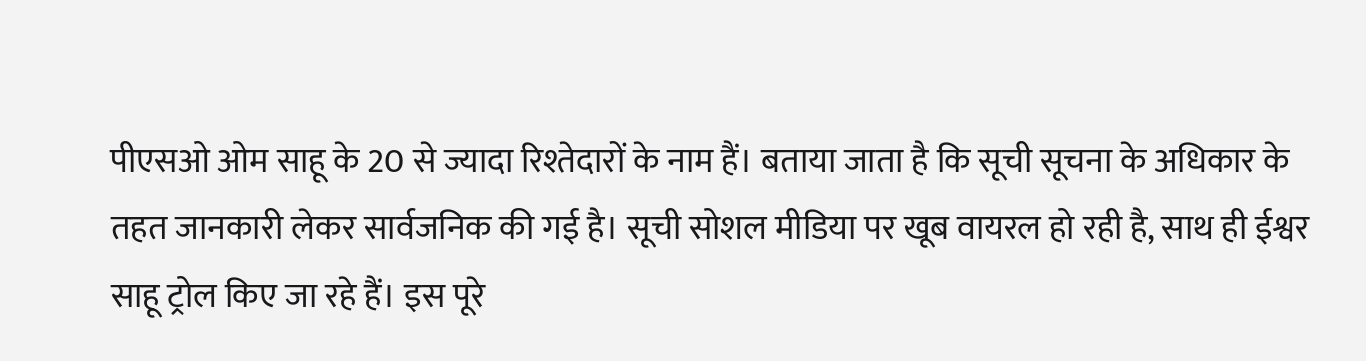पीएसओ ओम साहू के 20 से ज्यादा रिश्तेदारों के नाम हैं। बताया जाता है कि सूची सूचना के अधिकार के तहत जानकारी लेकर सार्वजनिक की गई है। सूची सोशल मीडिया पर खूब वायरल हो रही है, साथ ही ईश्वर साहू ट्रोल किए जा रहे हैं। इस पूरे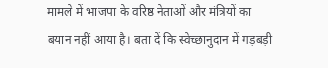मामले में भाजपा के वरिष्ठ नेताओं और मंत्रियों का बयान नहीं आया है। बता दें कि स्वेच्छानुदान में गड़बड़ी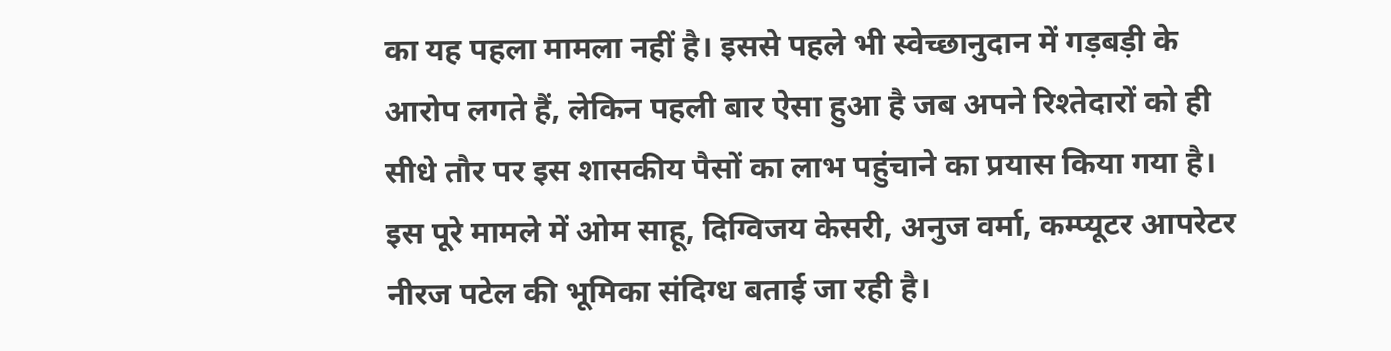का यह पहला मामला नहीं है। इससे पहले भी स्वेच्छानुदान में गड़बड़ी के आरोप लगते हैं, लेकिन पहली बार ऐसा हुआ है जब अपने रिश्तेदारों को ही सीधे तौर पर इस शासकीय पैसों का लाभ पहुंचाने का प्रयास किया गया है। इस पूरे मामले में ओम साहू, दिग्विजय केसरी, अनुज वर्मा, कम्प्यूटर आपरेटर नीरज पटेल की भूमिका संदिग्ध बताई जा रही है।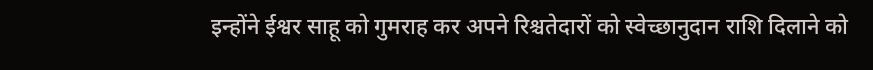इन्होंने ईश्वर साहू को गुमराह कर अपने रिश्चतेदारों को स्वेच्छानुदान राशि दिलाने को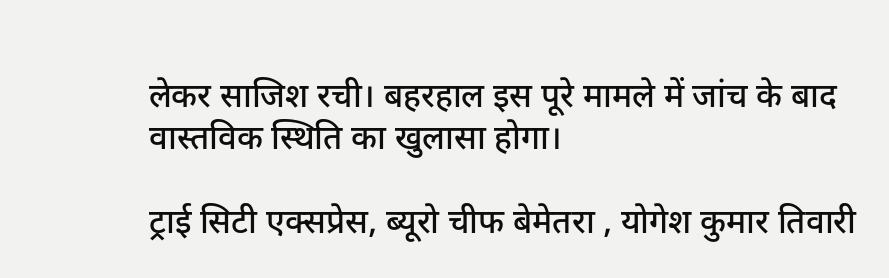लेकर साजिश रची। बहरहाल इस पूरे मामले में जांच के बाद वास्तविक स्थिति का खुलासा होगा।

ट्राई सिटी एक्सप्रेस, ब्यूरो चीफ बेमेतरा , योगेश कुमार तिवारी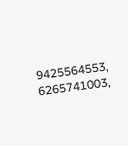9425564553, 6265741003,